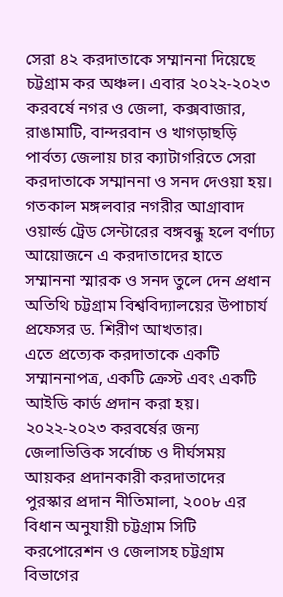সেরা ৪২ করদাতাকে সম্মাননা দিয়েছে চট্টগ্রাম কর অঞ্চল। এবার ২০২২-২০২৩ করবর্ষে নগর ও জেলা, কক্সবাজার, রাঙামাটি, বান্দরবান ও খাগড়াছড়ি পার্বত্য জেলায় চার ক্যাটাগরিতে সেরা করদাতাকে সম্মাননা ও সনদ দেওয়া হয়।
গতকাল মঙ্গলবার নগরীর আগ্রাবাদ ওয়ার্ল্ড ট্রেড সেন্টারের বঙ্গবন্ধু হলে বর্ণাঢ্য আয়োজনে এ করদাতাদের হাতে সম্মাননা স্মারক ও সনদ তুলে দেন প্রধান অতিথি চট্টগ্রাম বিশ্ববিদ্যালয়ের উপাচার্য প্রফেসর ড. শিরীণ আখতার।
এতে প্রত্যেক করদাতাকে একটি সম্মাননাপত্র, একটি ক্রেস্ট এবং একটি আইডি কার্ড প্রদান করা হয়।
২০২২-২০২৩ করবর্ষের জন্য জেলাভিত্তিক সর্বোচ্চ ও দীর্ঘসময় আয়কর প্রদানকারী করদাতাদের পুরস্কার প্রদান নীতিমালা, ২০০৮ এর বিধান অনুযায়ী চট্টগ্রাম সিটি করপোরেশন ও জেলাসহ চট্টগ্রাম বিভাগের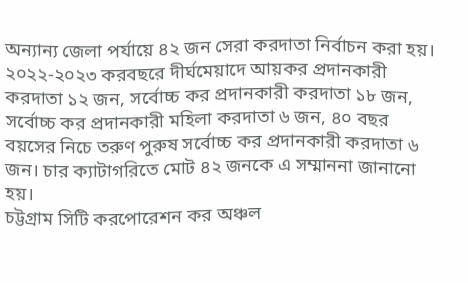অন্যান্য জেলা পর্যায়ে ৪২ জন সেরা করদাতা নির্বাচন করা হয়। ২০২২-২০২৩ করবছরে দীর্ঘমেয়াদে আয়কর প্রদানকারী করদাতা ১২ জন, সর্বোচ্চ কর প্রদানকারী করদাতা ১৮ জন, সর্বোচ্চ কর প্রদানকারী মহিলা করদাতা ৬ জন, ৪০ বছর বয়সের নিচে তরুণ পুরুষ সর্বোচ্চ কর প্রদানকারী করদাতা ৬ জন। চার ক্যাটাগরিতে মোট ৪২ জনকে এ সম্মাননা জানানো হয়।
চট্টগ্রাম সিটি করপোরেশন কর অঞ্চল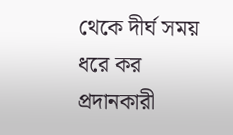থেকে দীর্ঘ সময় ধরে কর প্রদানকারী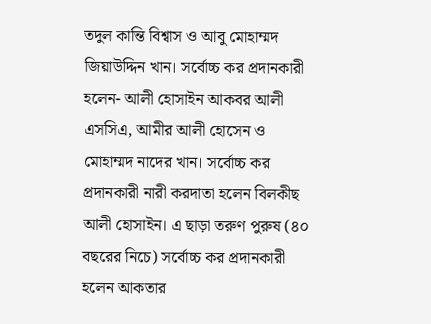তদুল কান্তি বিশ্বাস ও আবু মোহাম্মদ জিয়াউদ্দিন খান। সর্বোচ্চ কর প্রদানকারী হলেন- আলী হোসাইন আকবর আলী এসসিএ, আমীর আলী হোসেন ও মোহাম্মদ নাদের খান। সর্বোচ্চ কর প্রদানকারী নারী করদাতা হলেন বিলকীছ আলী হোসাইন। এ ছাড়া তরুণ পুরুষ (৪০ বছরের নিচে) সর্বোচ্চ কর প্রদানকারী হলেন আকতার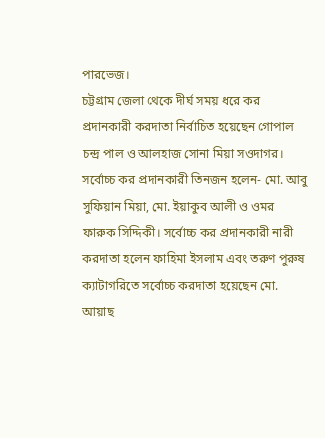পারভেজ।
চট্টগ্রাম জেলা থেকে দীর্ঘ সময় ধরে কর প্রদানকারী করদাতা নির্বাচিত হয়েছেন গোপাল চন্দ্র পাল ও আলহাজ সোনা মিয়া সওদাগর। সর্বোচ্চ কর প্রদানকারী তিনজন হলেন- মো. আবু সুফিয়ান মিয়া, মো. ইয়াকুব আলী ও ওমর ফারুক সিদ্দিকী। সর্বোচ্চ কর প্রদানকারী নারী করদাতা হলেন ফাহিমা ইসলাম এবং তরুণ পুরুষ ক্যাটাগরিতে সর্বোচ্চ করদাতা হয়েছেন মো. আয়াছ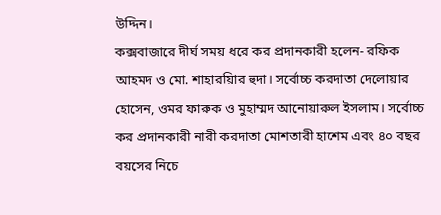উদ্দিন।
কক্সবাজারে দীর্ঘ সময় ধরে কর প্রদানকারী হলেন- রফিক আহমদ ও মো. শাহারয়িার হুদা। সর্বোচ্চ করদাতা দেলোয়ার হোসেন, ওমর ফারুক ও মুহাম্মদ আনোয়ারুল ইসলাম। সর্বোচ্চ কর প্রদানকারী নারী করদাতা মোশতারী হাশেম এবং ৪০ বছর বয়সের নিচে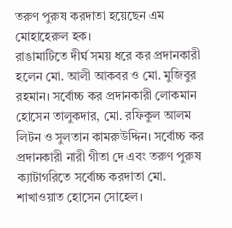তরুণ পুরুষ করদাতা হয়েছেন এম মোহাহেরুল হক।
রাঙামাটিতে দীর্ঘ সময় ধরে কর প্রদানকারী হলেন মো. আলী আকবর ও মো. মুজিবুর রহমান। সর্বোচ্চ কর প্রদানকারী লোকমান হোসেন তালুকদার, মো. রফিকুল আলম লিটন ও সুলতান কামরুউদ্দিন। সর্বোচ্চ কর প্রদানকারী নারী গীতা দে এবং তরুণ পুরুষ ক্যাটাগরিতে সর্বোচ্চ করদাতা মো. শাখাওয়াত হোসেন সোহেল।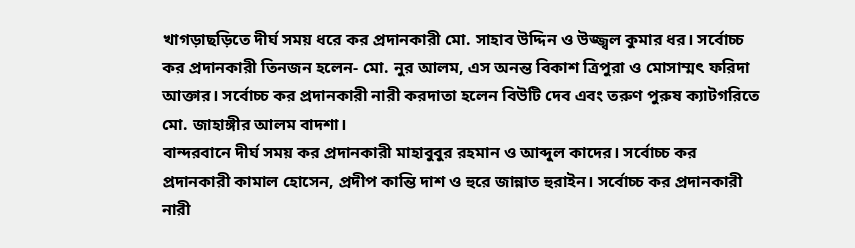খাগড়াছড়িতে দীর্ঘ সময় ধরে কর প্রদানকারী মো. সাহাব উদ্দিন ও উজ্জ্বল কুমার ধর। সর্বোচ্চ কর প্রদানকারী তিনজন হলেন- মো. নুর আলম, এস অনন্ত বিকাশ ত্রিপুরা ও মোসাম্মৎ ফরিদা আক্তার। সর্বোচ্চ কর প্রদানকারী নারী করদাতা হলেন বিউটি দেব এবং তরুণ পুরুষ ক্যাটগরিতে মো. জাহাঙ্গীর আলম বাদশা।
বান্দরবানে দীর্ঘ সময় কর প্রদানকারী মাহাবুবুর রহমান ও আব্দুল কাদের। সর্বোচ্চ কর প্রদানকারী কামাল হোসেন, প্রদীপ কান্তি দাশ ও হুরে জান্নাত হুরাইন। সর্বোচ্চ কর প্রদানকারী নারী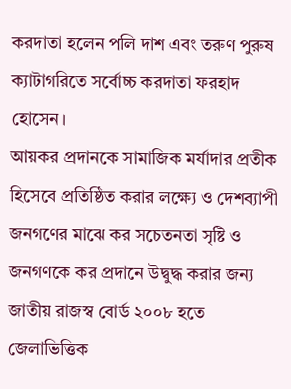করদাতা হলেন পলি দাশ এবং তরুণ পুরুষ ক্যাটাগরিতে সর্বোচ্চ করদাতা ফরহাদ হোসেন।
আয়কর প্রদানকে সামাজিক মর্যাদার প্রতীক হিসেবে প্রতিষ্ঠিত করার লক্ষ্যে ও দেশব্যাপী জনগণের মাঝে কর সচেতনতা সৃষ্টি ও জনগণকে কর প্রদানে উদ্বুদ্ধ করার জন্য জাতীয় রাজস্ব বোর্ড ২০০৮ হতে জেলাভিত্তিক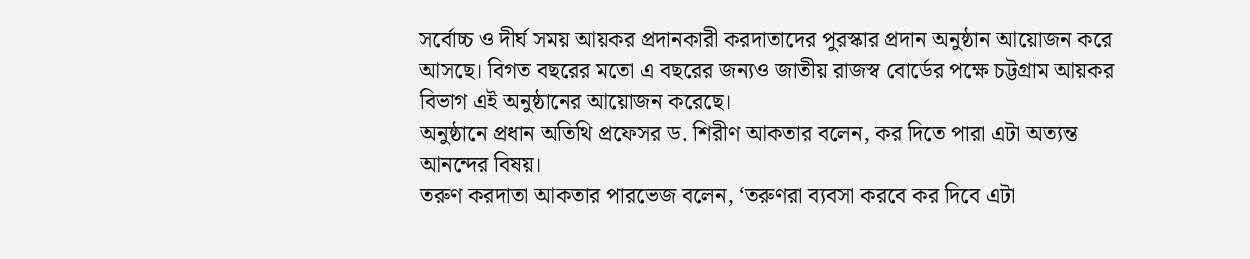সর্বোচ্চ ও দীর্ঘ সময় আয়কর প্রদানকারী করদাতাদের পুরস্কার প্রদান অনুষ্ঠান আয়োজন করে আসছে। বিগত বছরের মতো এ বছরের জন্যও জাতীয় রাজস্ব বোর্ডের পক্ষে চট্টগ্রাম আয়কর বিভাগ এই অনুষ্ঠানের আয়োজন করেছে।
অনুষ্ঠানে প্রধান অতিথি প্রফেসর ড. শিরীণ আকতার বলেন, কর দিতে পারা এটা অত্যন্ত আনন্দের বিষয়।
তরুণ করদাতা আকতার পারভেজ বলেন, ‘তরুণরা ব্যবসা করবে কর দিবে এটা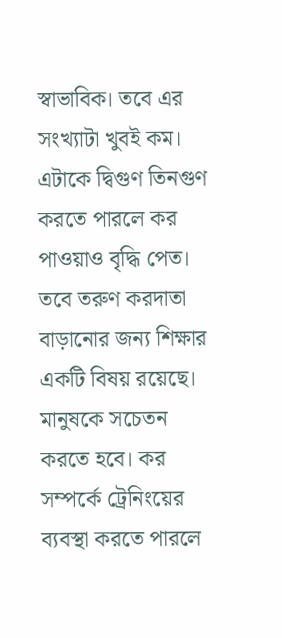স্বাভাবিক। তবে এর সংখ্যাটা খুবই কম। এটাকে দ্বিগুণ তিনগুণ করতে পারলে কর পাওয়াও বৃদ্ধি পেত। তবে তরুণ করদাতা বাড়ানোর জন্য শিক্ষার একটি বিষয় রয়েছে। মানুষকে সচেতন করতে হবে। কর সম্পর্কে ট্রেনিংয়ের ব্যবস্থা করতে পারলে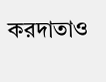করদাতাও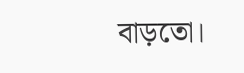বাড়তো।